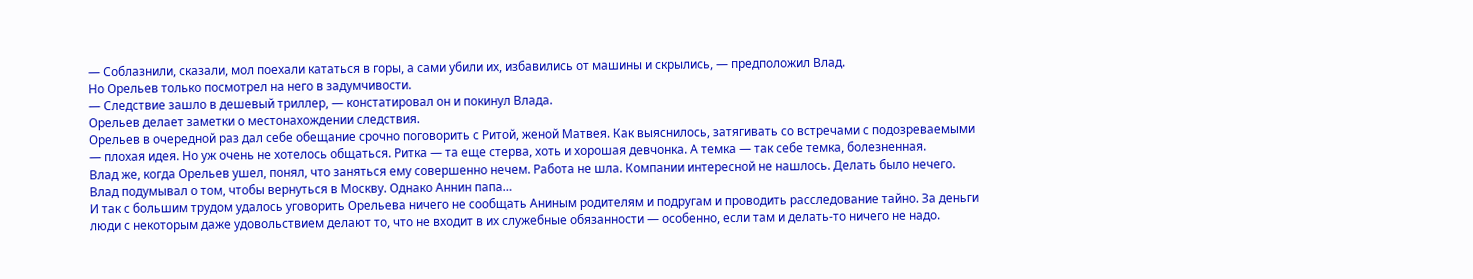— Соблазнили, сказали, мол поехали кататься в горы, а сами убили их, избавились от машины и скрылись, — предположил Влад.
Но Орельев только посмотрел на него в задумчивости.
— Следствие зашло в дешевый триллер, — констатировал он и покинул Влада.
Орельев делает заметки о местонахождении следствия.
Орельев в очередной раз дал себе обещание срочно поговорить с Ритой, женой Матвея. Как выяснилось, затягивать со встречами с подозреваемыми — плохая идея. Но уж очень не хотелось общаться. Ритка — та еще стерва, хоть и хорошая девчонка. А темка — так себе темка, болезненная.
Влад же, когда Орельев ушел, понял, что заняться ему совершенно нечем. Работа не шла. Компании интересной не нашлось. Делать было нечего. Влад подумывал о том, чтобы вернуться в Москву. Однако Аннин папа…
И так с большим трудом удалось уговорить Орельева ничего не сообщать Аниным родителям и подругам и проводить расследование тайно. За деньги люди с некоторым даже удовольствием делают то, что не входит в их служебные обязанности — особенно, если там и делать-то ничего не надо.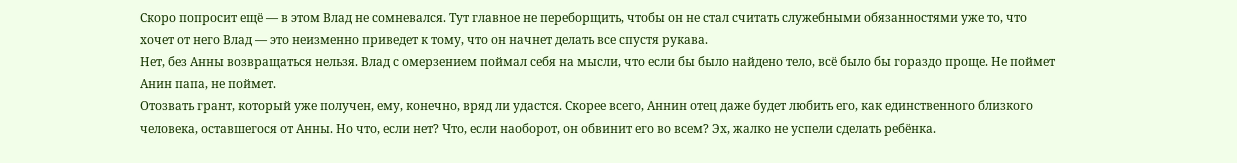Скоро попросит ещё — в этом Влад не сомневался. Тут главное не переборщить, чтобы он не стал считать служебными обязанностями уже то, что хочет от него Влад — это неизменно приведет к тому, что он начнет делать все спустя рукава.
Нет, без Анны возвращаться нельзя. Влад с омерзением поймал себя на мысли, что если бы было найдено тело, всё было бы гораздо проще. Не поймет Анин папа, не поймет.
Отозвать грант, который уже получен, ему, конечно, вряд ли удастся. Скорее всего, Аннин отец даже будет любить его, как единственного близкого человека, оставшегося от Анны. Но что, если нет? Что, если наоборот, он обвинит его во всем? Эх, жалко не успели сделать ребёнка.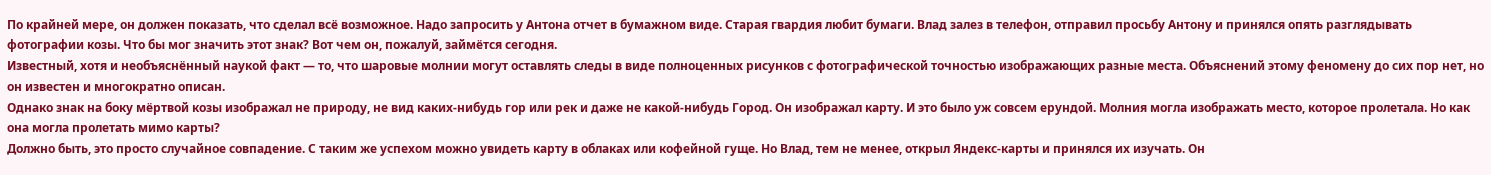По крайней мере, он должен показать, что сделал всё возможное. Надо запросить у Антона отчет в бумажном виде. Старая гвардия любит бумаги. Влад залез в телефон, отправил просьбу Антону и принялся опять разглядывать фотографии козы. Что бы мог значить этот знак? Вот чем он, пожалуй, займётся сегодня.
Известный, хотя и необъяснённый наукой факт — то, что шаровые молнии могут оставлять следы в виде полноценных рисунков с фотографической точностью изображающих разные места. Объяснений этому феномену до сих пор нет, но он известен и многократно описан.
Однако знак на боку мёртвой козы изображал не природу, не вид каких-нибудь гор или рек и даже не какой-нибудь Город. Он изображал карту. И это было уж совсем ерундой. Молния могла изображать место, которое пролетала. Но как она могла пролетать мимо карты?
Должно быть, это просто случайное совпадение. С таким же успехом можно увидеть карту в облаках или кофейной гуще. Но Влад, тем не менее, открыл Яндекс-карты и принялся их изучать. Он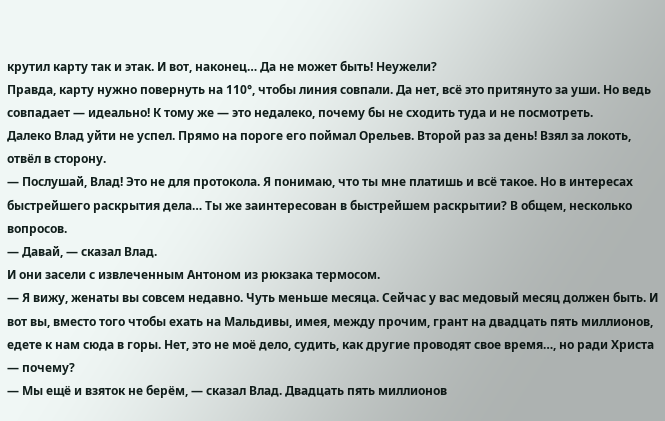крутил карту так и этак. И вот, наконец… Да не может быть! Неужели?
Правда, карту нужно повернуть на 110°, чтобы линия совпали. Да нет, всё это притянуто за уши. Но ведь совпадает — идеально! К тому же — это недалеко, почему бы не сходить туда и не посмотреть.
Далеко Влад уйти не успел. Прямо на пороге его поймал Орельев. Второй раз за день! Взял за локоть, отвёл в сторону.
— Послушай, Влад! Это не для протокола. Я понимаю, что ты мне платишь и всё такое. Но в интересах быстрейшего раскрытия дела… Ты же заинтересован в быстрейшем раскрытии? В общем, несколько вопросов.
— Давай, — сказал Влад.
И они засели с извлеченным Антоном из рюкзака термосом.
— Я вижу, женаты вы совсем недавно. Чуть меньше месяца. Сейчас у вас медовый месяц должен быть. И вот вы, вместо того чтобы ехать на Мальдивы, имея, между прочим, грант на двадцать пять миллионов, едете к нам сюда в горы. Нет, это не моё дело, судить, как другие проводят свое время…, но ради Христа — почему?
— Мы ещё и взяток не берём, — сказал Влад. Двадцать пять миллионов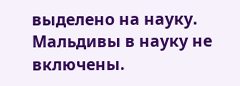выделено на науку. Мальдивы в науку не включены.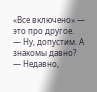«Все включено» — это про другое.
— Ну, допустим. А знакомы давно?
— Недавно,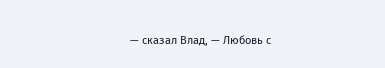— сказал Влад, — Любовь с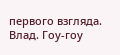первого взгляда.
Влад. Гоу-гоу